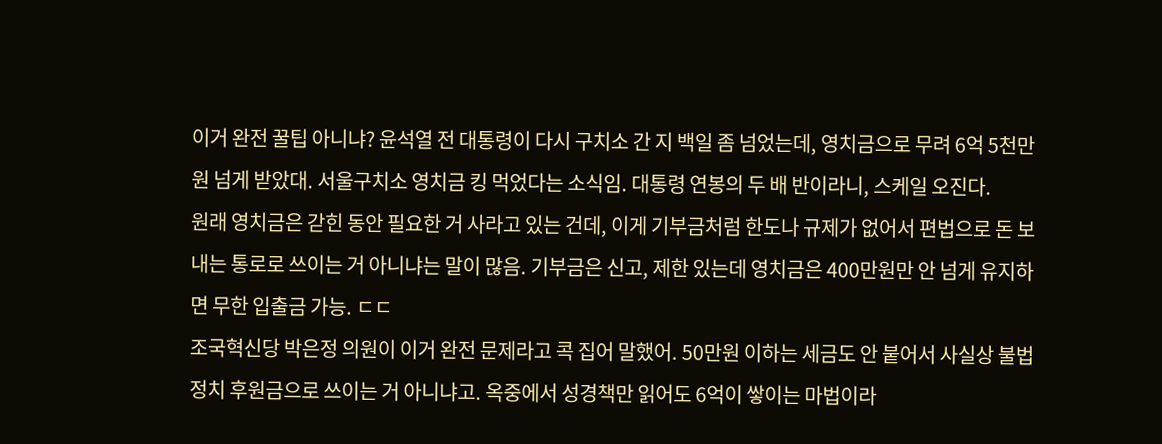이거 완전 꿀팁 아니냐? 윤석열 전 대통령이 다시 구치소 간 지 백일 좀 넘었는데, 영치금으로 무려 6억 5천만원 넘게 받았대. 서울구치소 영치금 킹 먹었다는 소식임. 대통령 연봉의 두 배 반이라니, 스케일 오진다.
원래 영치금은 갇힌 동안 필요한 거 사라고 있는 건데, 이게 기부금처럼 한도나 규제가 없어서 편법으로 돈 보내는 통로로 쓰이는 거 아니냐는 말이 많음. 기부금은 신고, 제한 있는데 영치금은 400만원만 안 넘게 유지하면 무한 입출금 가능. ㄷㄷ
조국혁신당 박은정 의원이 이거 완전 문제라고 콕 집어 말했어. 50만원 이하는 세금도 안 붙어서 사실상 불법 정치 후원금으로 쓰이는 거 아니냐고. 옥중에서 성경책만 읽어도 6억이 쌓이는 마법이라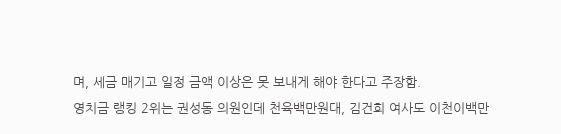며, 세금 매기고 일정 금액 이상은 못 보내게 해야 한다고 주장함.
영치금 랭킹 2위는 권성동 의원인데 천육백만원대, 김건희 여사도 이천이백만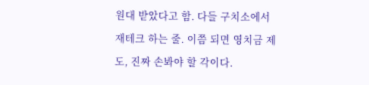원대 받았다고 함. 다들 구치소에서 재테크 하는 줄. 이쯤 되면 영치금 제도, 진짜 손봐야 할 각이다.